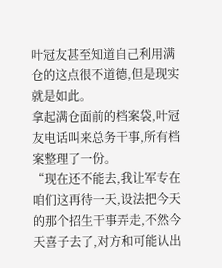叶冠友甚至知道自己利用满仓的这点很不道德,但是现实就是如此。
拿起满仓面前的档案袋,叶冠友电话叫来总务干事,所有档案整理了一份。
“现在还不能去,我让军专在咱们这再待一天,设法把今天的那个招生干事弄走,不然今天喜子去了,对方和可能认出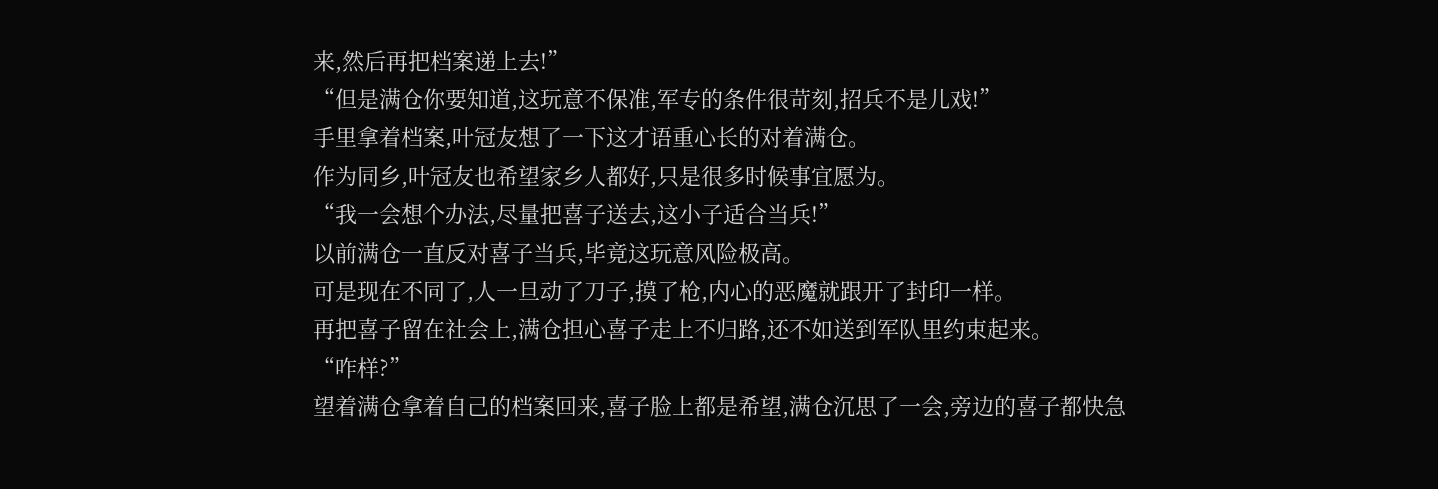来,然后再把档案递上去!”
“但是满仓你要知道,这玩意不保准,军专的条件很苛刻,招兵不是儿戏!”
手里拿着档案,叶冠友想了一下这才语重心长的对着满仓。
作为同乡,叶冠友也希望家乡人都好,只是很多时候事宜愿为。
“我一会想个办法,尽量把喜子送去,这小子适合当兵!”
以前满仓一直反对喜子当兵,毕竟这玩意风险极高。
可是现在不同了,人一旦动了刀子,摸了枪,内心的恶魔就跟开了封印一样。
再把喜子留在社会上,满仓担心喜子走上不归路,还不如送到军队里约束起来。
“咋样?”
望着满仓拿着自己的档案回来,喜子脸上都是希望,满仓沉思了一会,旁边的喜子都快急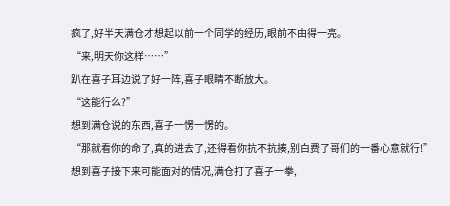疯了,好半天满仓才想起以前一个同学的经历,眼前不由得一亮。
“来,明天你这样……”
趴在喜子耳边说了好一阵,喜子眼睛不断放大。
“这能行么?”
想到满仓说的东西,喜子一愣一愣的。
“那就看你的命了,真的进去了,还得看你抗不抗揍,别白费了哥们的一番心意就行!”
想到喜子接下来可能面对的情况,满仓打了喜子一拳,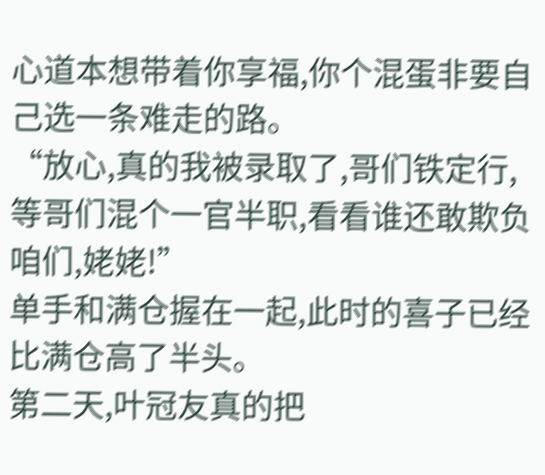心道本想带着你享福,你个混蛋非要自己选一条难走的路。
“放心,真的我被录取了,哥们铁定行,等哥们混个一官半职,看看谁还敢欺负咱们,姥姥!”
单手和满仓握在一起,此时的喜子已经比满仓高了半头。
第二天,叶冠友真的把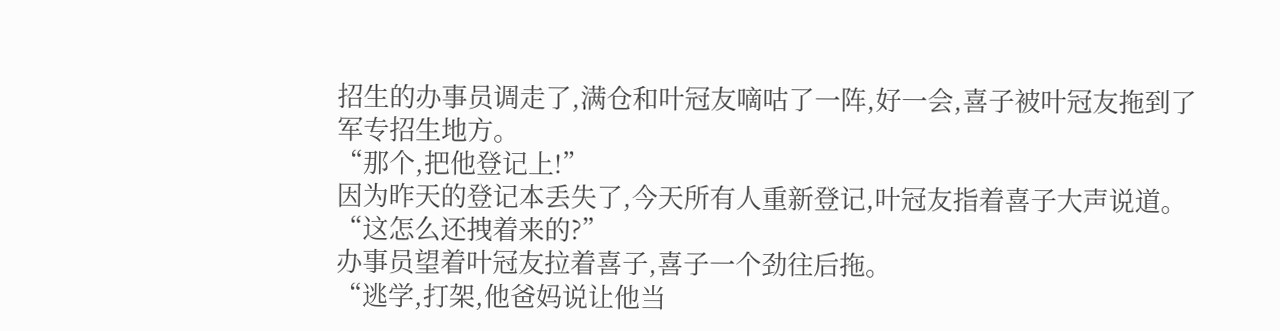招生的办事员调走了,满仓和叶冠友嘀咕了一阵,好一会,喜子被叶冠友拖到了军专招生地方。
“那个,把他登记上!”
因为昨天的登记本丢失了,今天所有人重新登记,叶冠友指着喜子大声说道。
“这怎么还拽着来的?”
办事员望着叶冠友拉着喜子,喜子一个劲往后拖。
“逃学,打架,他爸妈说让他当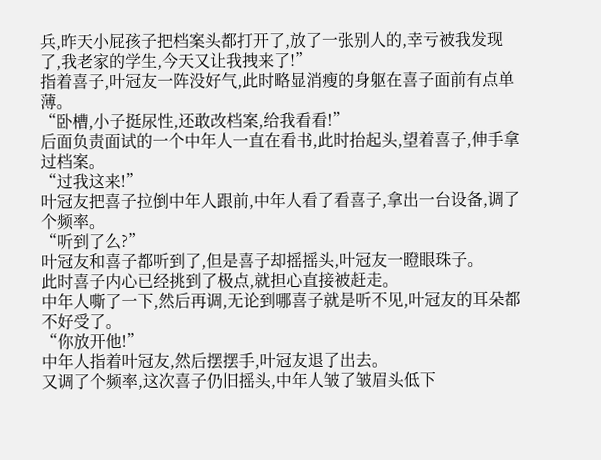兵,昨天小屁孩子把档案头都打开了,放了一张别人的,幸亏被我发现了,我老家的学生,今天又让我拽来了!”
指着喜子,叶冠友一阵没好气,此时略显消瘦的身躯在喜子面前有点单薄。
“卧槽,小子挺尿性,还敢改档案,给我看看!”
后面负责面试的一个中年人一直在看书,此时抬起头,望着喜子,伸手拿过档案。
“过我这来!”
叶冠友把喜子拉倒中年人跟前,中年人看了看喜子,拿出一台设备,调了个频率。
“听到了么?”
叶冠友和喜子都听到了,但是喜子却摇摇头,叶冠友一瞪眼珠子。
此时喜子内心已经挑到了极点,就担心直接被赶走。
中年人嘶了一下,然后再调,无论到哪喜子就是听不见,叶冠友的耳朵都不好受了。
“你放开他!”
中年人指着叶冠友,然后摆摆手,叶冠友退了出去。
又调了个频率,这次喜子仍旧摇头,中年人皱了皱眉头低下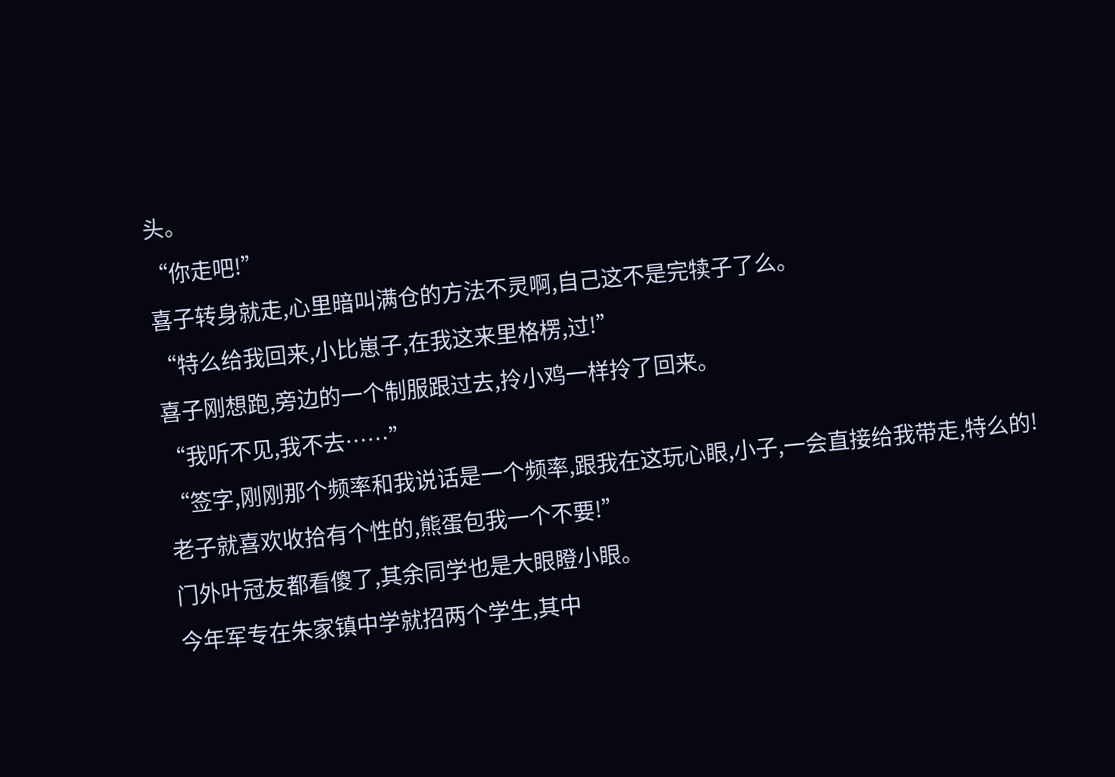头。
“你走吧!”
喜子转身就走,心里暗叫满仓的方法不灵啊,自己这不是完犊子了么。
“特么给我回来,小比崽子,在我这来里格楞,过!”
喜子刚想跑,旁边的一个制服跟过去,拎小鸡一样拎了回来。
“我听不见,我不去……”
“签字,刚刚那个频率和我说话是一个频率,跟我在这玩心眼,小子,一会直接给我带走,特么的!老子就喜欢收拾有个性的,熊蛋包我一个不要!”
门外叶冠友都看傻了,其余同学也是大眼瞪小眼。
今年军专在朱家镇中学就招两个学生,其中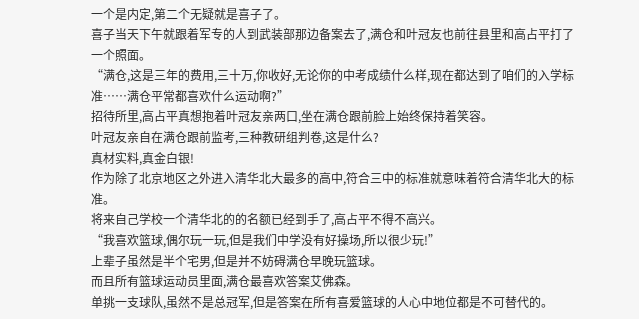一个是内定,第二个无疑就是喜子了。
喜子当天下午就跟着军专的人到武装部那边备案去了,满仓和叶冠友也前往县里和高占平打了一个照面。
“满仓,这是三年的费用,三十万,你收好,无论你的中考成绩什么样,现在都达到了咱们的入学标准……满仓平常都喜欢什么运动啊?”
招待所里,高占平真想抱着叶冠友亲两口,坐在满仓跟前脸上始终保持着笑容。
叶冠友亲自在满仓跟前监考,三种教研组判卷,这是什么?
真材实料,真金白银!
作为除了北京地区之外进入清华北大最多的高中,符合三中的标准就意味着符合清华北大的标准。
将来自己学校一个清华北的的名额已经到手了,高占平不得不高兴。
“我喜欢篮球,偶尔玩一玩,但是我们中学没有好操场,所以很少玩!”
上辈子虽然是半个宅男,但是并不妨碍满仓早晚玩篮球。
而且所有篮球运动员里面,满仓最喜欢答案艾佛森。
单挑一支球队,虽然不是总冠军,但是答案在所有喜爱篮球的人心中地位都是不可替代的。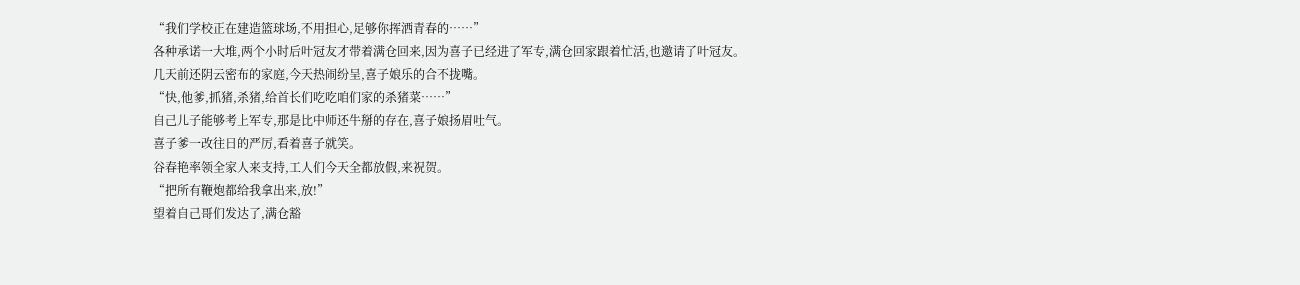“我们学校正在建造篮球场,不用担心,足够你挥洒青春的……”
各种承诺一大堆,两个小时后叶冠友才带着满仓回来,因为喜子已经进了军专,满仓回家跟着忙活,也邀请了叶冠友。
几天前还阴云密布的家庭,今天热闹纷呈,喜子娘乐的合不拢嘴。
“快,他爹,抓猪,杀猪,给首长们吃吃咱们家的杀猪菜……”
自己儿子能够考上军专,那是比中师还牛掰的存在,喜子娘扬眉吐气。
喜子爹一改往日的严厉,看着喜子就笑。
谷春艳率领全家人来支持,工人们今天全都放假,来祝贺。
“把所有鞭炮都给我拿出来,放!”
望着自己哥们发达了,满仓豁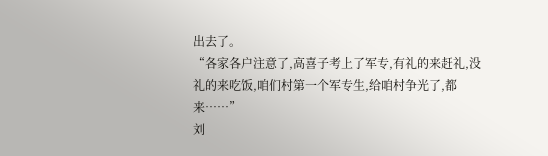出去了。
“各家各户注意了,高喜子考上了军专,有礼的来赶礼,没礼的来吃饭,咱们村第一个军专生,给咱村争光了,都来……”
刘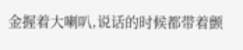金握着大喇叭,说话的时候都带着颤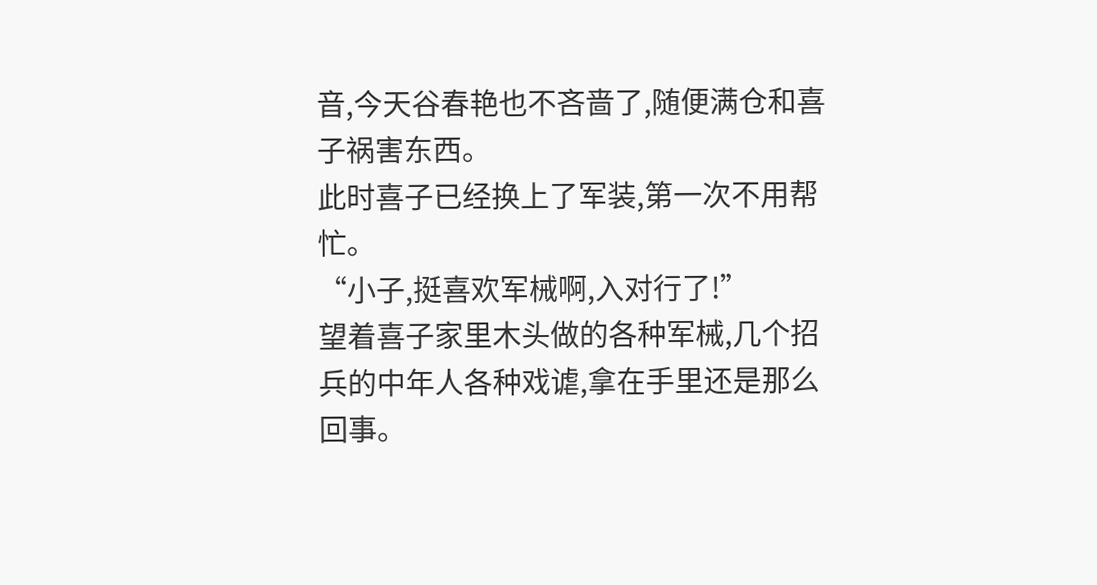音,今天谷春艳也不吝啬了,随便满仓和喜子祸害东西。
此时喜子已经换上了军装,第一次不用帮忙。
“小子,挺喜欢军械啊,入对行了!”
望着喜子家里木头做的各种军械,几个招兵的中年人各种戏谑,拿在手里还是那么回事。